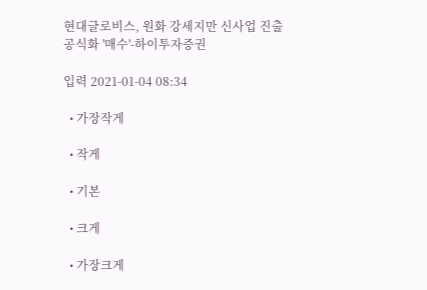현대글로비스, 원화 강세지만 신사업 진출 공식화 '매수'-하이투자증권

입력 2021-01-04 08:34

  • 가장작게

  • 작게

  • 기본

  • 크게

  • 가장크게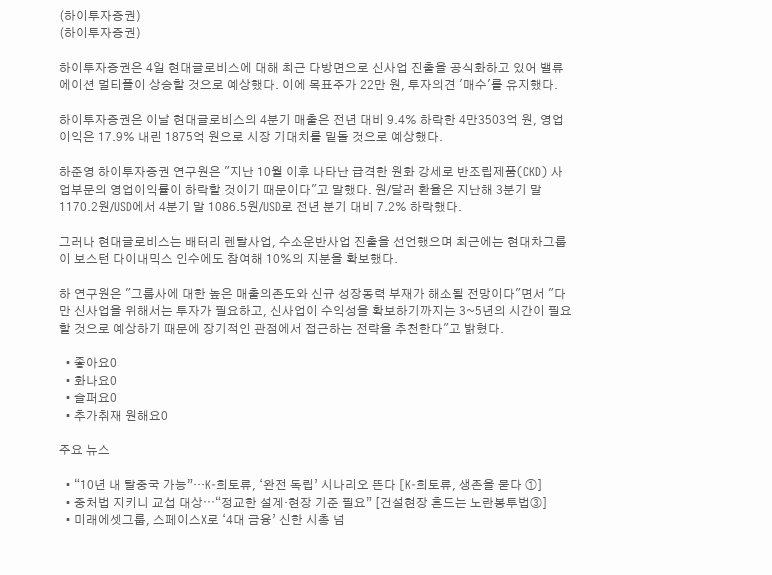(하이투자증권)
(하이투자증권)

하이투자증권은 4일 현대글로비스에 대해 최근 다방면으로 신사업 진출을 공식화하고 있어 밸류에이션 멀티플이 상승할 것으로 예상했다. 이에 목표주가 22만 원, 투자의견 '매수'를 유지했다.

하이투자증권은 이날 현대글로비스의 4분기 매출은 전년 대비 9.4% 하락한 4만3503억 원, 영업이익은 17.9% 내린 1875억 원으로 시장 기대치를 밑돌 것으로 예상했다.

하준영 하이투자증권 연구원은 "지난 10월 이후 나타난 급격한 원화 강세로 반조립제품(CKD) 사업부문의 영업이익률이 하락할 것이기 때문이다"고 말했다. 원/달러 환율은 지난해 3분기 말 1170.2원/USD에서 4분기 말 1086.5원/USD로 전년 분기 대비 7.2% 하락했다.

그러나 현대글로비스는 배터리 렌탈사업, 수소운반사업 진출을 선언했으며 최근에는 현대차그룹이 보스턴 다이내믹스 인수에도 참여해 10%의 지분을 확보했다.

하 연구원은 "그룹사에 대한 높은 매출의존도와 신규 성장동력 부재가 해소될 전망이다"면서 "다만 신사업을 위해서는 투자가 필요하고, 신사업이 수익성을 확보하기까지는 3~5년의 시간이 필요할 것으로 예상하기 때문에 장기적인 관점에서 접근하는 전략을 추천한다"고 밝혔다.

  • 좋아요0
  • 화나요0
  • 슬퍼요0
  • 추가취재 원해요0

주요 뉴스

  • “10년 내 탈중국 가능”…K-희토류, ‘완전 독립’ 시나리오 뜬다 [K-희토류, 생존을 묻다 ①]
  • 중처법 지키니 교섭 대상⋯“정교한 설계·현장 기준 필요” [건설현장 흔드는 노란봉투법③]
  • 미래에셋그룹, 스페이스X로 ‘4대 금융’ 신한 시총 넘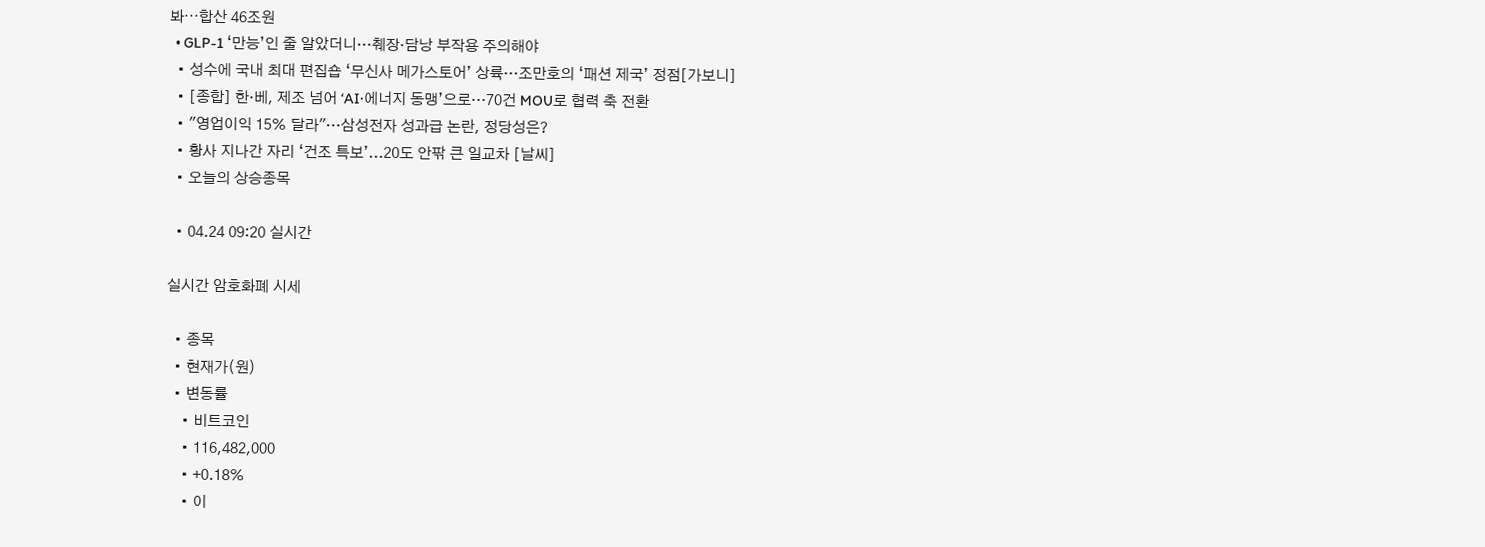봐⋯합산 46조원
  • GLP-1 ‘만능’인 줄 알았더니…췌장·담낭 부작용 주의해야
  • 성수에 국내 최대 편집숍 ‘무신사 메가스토어’ 상륙…조만호의 ‘패션 제국’ 정점[가보니]
  • [종합] 한·베, 제조 넘어 ‘AI·에너지 동맹’으로…70건 MOU로 협력 축 전환
  • "영업이익 15% 달라"…삼성전자 성과급 논란, 정당성은?
  • 황사 지나간 자리 ‘건조 특보’...20도 안팎 큰 일교차 [날씨]
  • 오늘의 상승종목

  • 04.24 09:20 실시간

실시간 암호화폐 시세

  • 종목
  • 현재가(원)
  • 변동률
    • 비트코인
    • 116,482,000
    • +0.18%
    • 이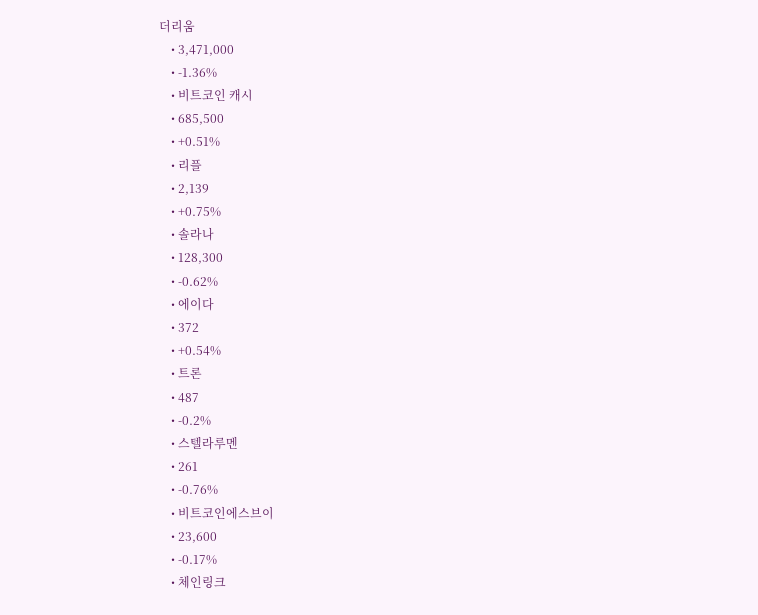더리움
    • 3,471,000
    • -1.36%
    • 비트코인 캐시
    • 685,500
    • +0.51%
    • 리플
    • 2,139
    • +0.75%
    • 솔라나
    • 128,300
    • -0.62%
    • 에이다
    • 372
    • +0.54%
    • 트론
    • 487
    • -0.2%
    • 스텔라루멘
    • 261
    • -0.76%
    • 비트코인에스브이
    • 23,600
    • -0.17%
    • 체인링크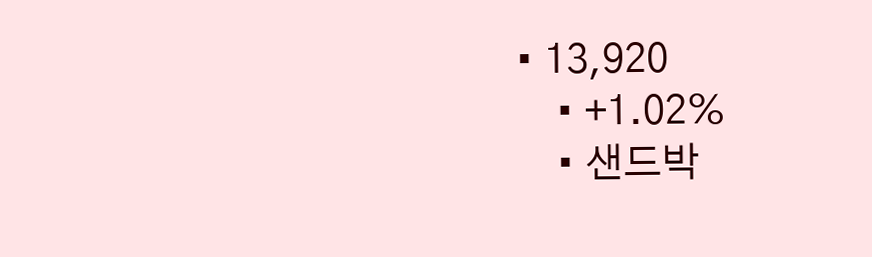• 13,920
    • +1.02%
    • 샌드박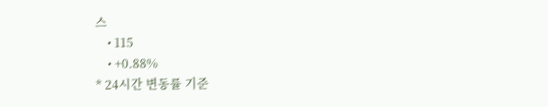스
    • 115
    • +0.88%
* 24시간 변동률 기준